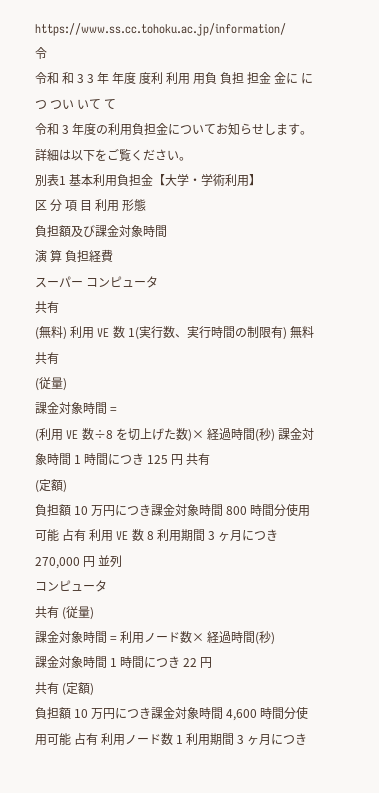https://www.ss.cc.tohoku.ac.jp/information/
令
令和 和 3 3 年 年度 度利 利用 用負 負担 担金 金に につ つい いて て
令和 3 年度の利用負担金についてお知らせします。詳細は以下をご覧ください。
別表1 基本利用負担金【大学・学術利用】
区 分 項 目 利用 形態
負担額及び課金対象時間
演 算 負担経費
スーパー コンピュータ
共有
(無料) 利用 VE 数 1(実行数、実行時間の制限有) 無料 共有
(従量)
課金対象時間 =
(利用 VE 数÷8 を切上げた数)× 経過時間(秒) 課金対象時間 1 時間につき 125 円 共有
(定額)
負担額 10 万円につき課金対象時間 800 時間分使用可能 占有 利用 VE 数 8 利用期間 3 ヶ月につき 270,000 円 並列
コンピュータ
共有 (従量)
課金対象時間 = 利用ノード数× 経過時間(秒)
課金対象時間 1 時間につき 22 円
共有 (定額)
負担額 10 万円につき課金対象時間 4,600 時間分使用可能 占有 利用ノード数 1 利用期間 3 ヶ月につき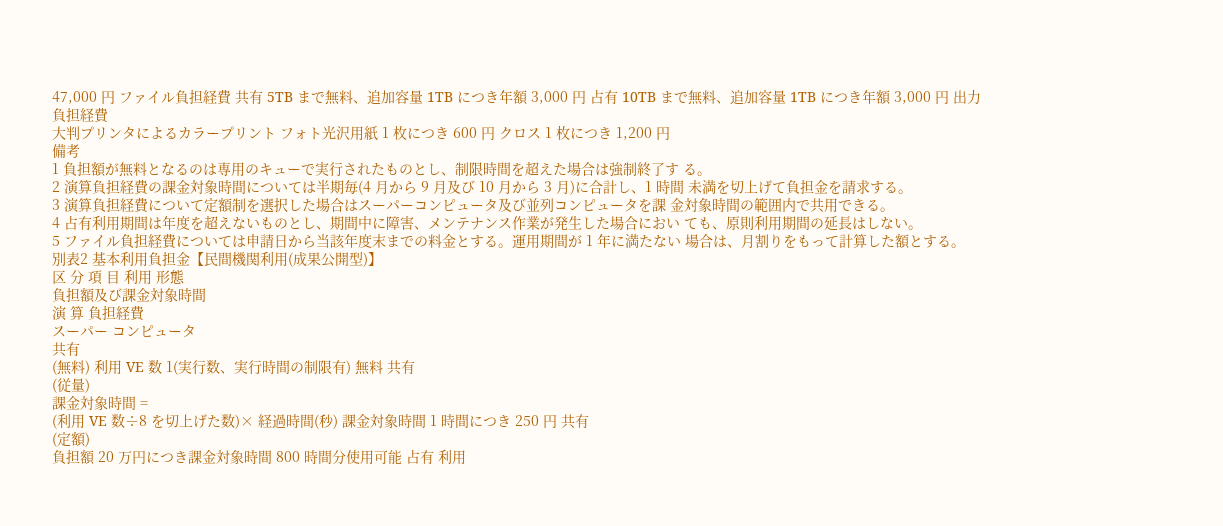47,000 円 ファイル負担経費 共有 5TB まで無料、追加容量 1TB につき年額 3,000 円 占有 10TB まで無料、追加容量 1TB につき年額 3,000 円 出力
負担経費
大判プリンタによるカラープリント フォト光沢用紙 1 枚につき 600 円 クロス 1 枚につき 1,200 円
備考
1 負担額が無料となるのは専用のキューで実行されたものとし、制限時間を超えた場合は強制終了す る。
2 演算負担経費の課金対象時間については半期毎(4 月から 9 月及び 10 月から 3 月)に合計し、1 時間 未満を切上げて負担金を請求する。
3 演算負担経費について定額制を選択した場合はスーパーコンピュータ及び並列コンピュータを課 金対象時間の範囲内で共用できる。
4 占有利用期間は年度を超えないものとし、期間中に障害、メンテナンス作業が発生した場合におい ても、原則利用期間の延長はしない。
5 ファイル負担経費については申請日から当該年度末までの料金とする。運用期間が 1 年に満たない 場合は、月割りをもって計算した額とする。
別表2 基本利用負担金【民間機関利用(成果公開型)】
区 分 項 目 利用 形態
負担額及び課金対象時間
演 算 負担経費
スーパー コンピュータ
共有
(無料) 利用 VE 数 1(実行数、実行時間の制限有) 無料 共有
(従量)
課金対象時間 =
(利用 VE 数÷8 を切上げた数)× 経過時間(秒) 課金対象時間 1 時間につき 250 円 共有
(定額)
負担額 20 万円につき課金対象時間 800 時間分使用可能 占有 利用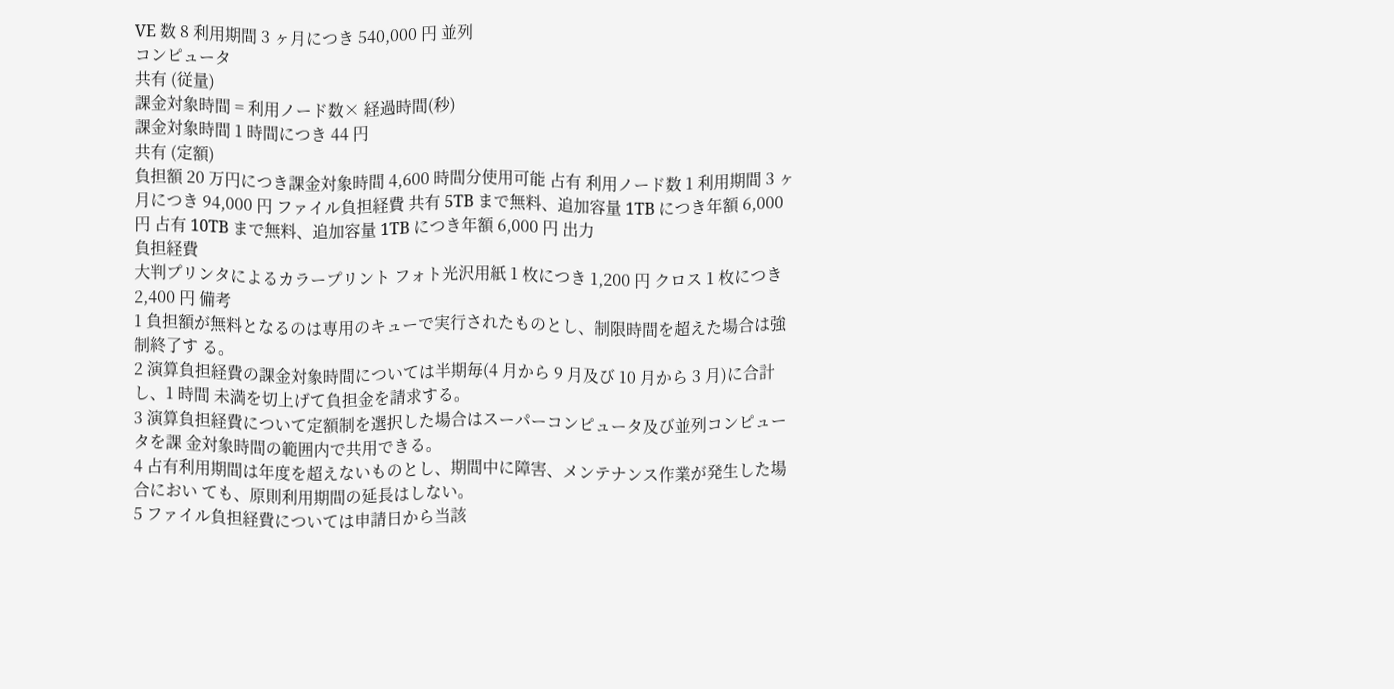VE 数 8 利用期間 3 ヶ月につき 540,000 円 並列
コンピュータ
共有 (従量)
課金対象時間 = 利用ノード数× 経過時間(秒)
課金対象時間 1 時間につき 44 円
共有 (定額)
負担額 20 万円につき課金対象時間 4,600 時間分使用可能 占有 利用ノード数 1 利用期間 3 ヶ月につき 94,000 円 ファイル負担経費 共有 5TB まで無料、追加容量 1TB につき年額 6,000 円 占有 10TB まで無料、追加容量 1TB につき年額 6,000 円 出力
負担経費
大判プリンタによるカラープリント フォト光沢用紙 1 枚につき 1,200 円 クロス 1 枚につき 2,400 円 備考
1 負担額が無料となるのは専用のキューで実行されたものとし、制限時間を超えた場合は強制終了す る。
2 演算負担経費の課金対象時間については半期毎(4 月から 9 月及び 10 月から 3 月)に合計し、1 時間 未満を切上げて負担金を請求する。
3 演算負担経費について定額制を選択した場合はスーパーコンピュータ及び並列コンピュータを課 金対象時間の範囲内で共用できる。
4 占有利用期間は年度を超えないものとし、期間中に障害、メンテナンス作業が発生した場合におい ても、原則利用期間の延長はしない。
5 ファイル負担経費については申請日から当該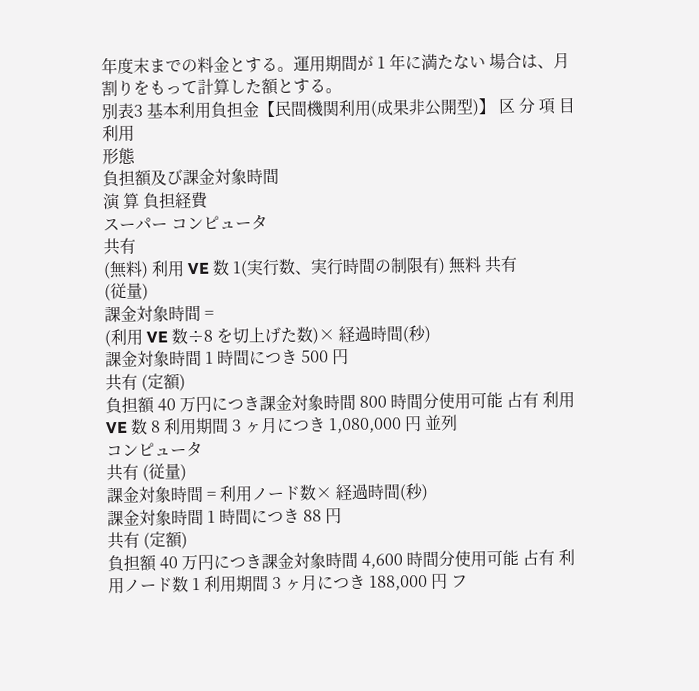年度末までの料金とする。運用期間が 1 年に満たない 場合は、月割りをもって計算した額とする。
別表3 基本利用負担金【民間機関利用(成果非公開型)】 区 分 項 目 利用
形態
負担額及び課金対象時間
演 算 負担経費
スーパー コンピュータ
共有
(無料) 利用 VE 数 1(実行数、実行時間の制限有) 無料 共有
(従量)
課金対象時間 =
(利用 VE 数÷8 を切上げた数)× 経過時間(秒)
課金対象時間 1 時間につき 500 円
共有 (定額)
負担額 40 万円につき課金対象時間 800 時間分使用可能 占有 利用 VE 数 8 利用期間 3 ヶ月につき 1,080,000 円 並列
コンピュータ
共有 (従量)
課金対象時間 = 利用ノード数× 経過時間(秒)
課金対象時間 1 時間につき 88 円
共有 (定額)
負担額 40 万円につき課金対象時間 4,600 時間分使用可能 占有 利用ノード数 1 利用期間 3 ヶ月につき 188,000 円 フ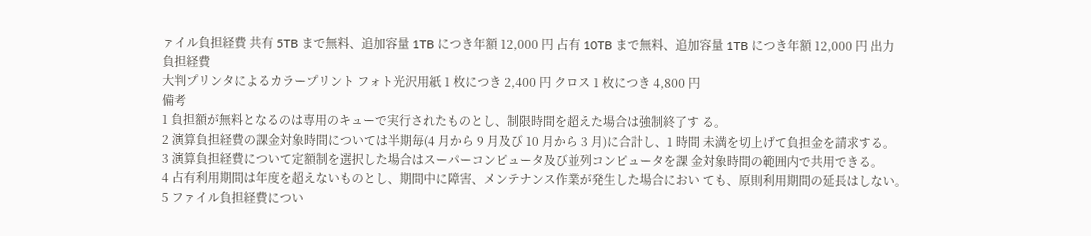ァイル負担経費 共有 5TB まで無料、追加容量 1TB につき年額 12,000 円 占有 10TB まで無料、追加容量 1TB につき年額 12,000 円 出力
負担経費
大判プリンタによるカラープリント フォト光沢用紙 1 枚につき 2,400 円 クロス 1 枚につき 4,800 円
備考
1 負担額が無料となるのは専用のキューで実行されたものとし、制限時間を超えた場合は強制終了す る。
2 演算負担経費の課金対象時間については半期毎(4 月から 9 月及び 10 月から 3 月)に合計し、1 時間 未満を切上げて負担金を請求する。
3 演算負担経費について定額制を選択した場合はスーパーコンピュータ及び並列コンピュータを課 金対象時間の範囲内で共用できる。
4 占有利用期間は年度を超えないものとし、期間中に障害、メンテナンス作業が発生した場合におい ても、原則利用期間の延長はしない。
5 ファイル負担経費につい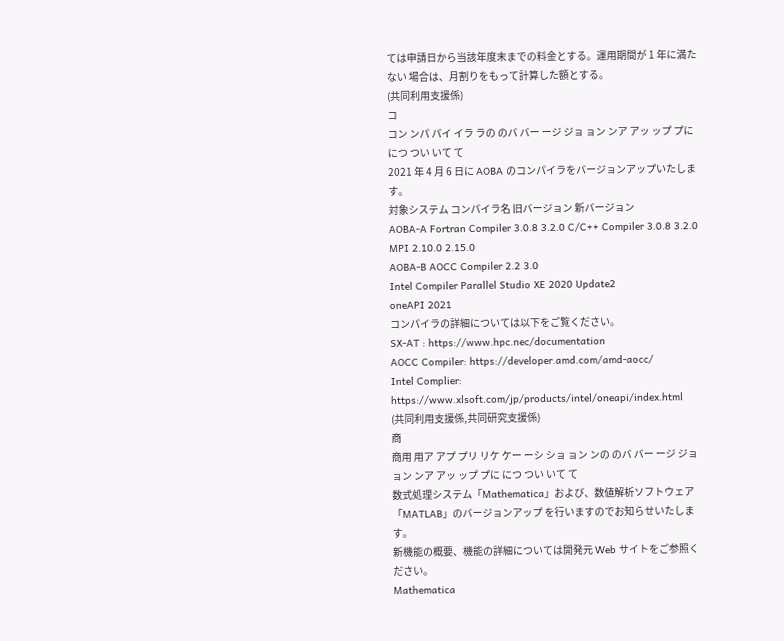ては申請日から当該年度末までの料金とする。運用期間が 1 年に満たない 場合は、月割りをもって計算した額とする。
(共同利用支援係)
コ
コン ンパ パイ イラ ラの のバ バー ージ ジョ ョン ンア アッ ップ プに につ つい いて て
2021 年 4 月 6 日に AOBA のコンパイラをバージョンアップいたします。
対象システム コンパイラ名 旧バージョン 新バージョン
AOBA-A Fortran Compiler 3.0.8 3.2.0 C/C++ Compiler 3.0.8 3.2.0
MPI 2.10.0 2.15.0
AOBA-B AOCC Compiler 2.2 3.0
Intel Compiler Parallel Studio XE 2020 Update2
oneAPI 2021
コンパイラの詳細については以下をご覧ください。
SX-AT : https://www.hpc.nec/documentation
AOCC Compiler: https://developer.amd.com/amd-aocc/
Intel Complier: https://www.xlsoft.com/jp/products/intel/oneapi/index.html
(共同利用支援係,共同研究支援係)
商
商用 用ア アプ プリ リケ ケー ーシ ショ ョン ンの のバ バー ージ ジョ ョン ンア アッ ップ プに につ つい いて て
数式処理システム「Mathematica」および、数値解析ソフトウェア「MATLAB」のバージョンアップ を行いますのでお知らせいたします。
新機能の概要、機能の詳細については開発元 Web サイトをご参照ください。
Mathematica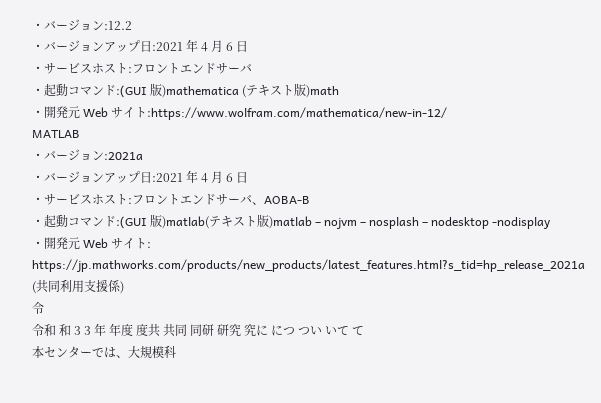・バージョン:12.2
・バージョンアップ日:2021 年 4 月 6 日
・サービスホスト:フロントエンドサーバ
・起動コマンド:(GUI 版)mathematica (テキスト版)math
・開発元 Web サイト:https://www.wolfram.com/mathematica/new-in-12/
MATLAB
・バージョン:2021a
・バージョンアップ日:2021 年 4 月 6 日
・サービスホスト:フロントエンドサーバ、AOBA-B
・起動コマンド:(GUI 版)matlab(テキスト版)matlab – nojvm – nosplash – nodesktop -nodisplay
・開発元 Web サイト:
https://jp.mathworks.com/products/new_products/latest_features.html?s_tid=hp_release_2021a
(共同利用支援係)
令
令和 和 3 3 年 年度 度共 共同 同研 研究 究に につ つい いて て
本センターでは、大規模科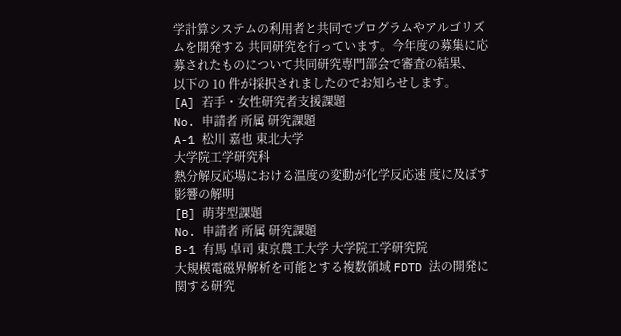学計算システムの利用者と共同でプログラムやアルゴリズムを開発する 共同研究を行っています。今年度の募集に応募されたものについて共同研究専門部会で審査の結果、
以下の 10 件が採択されましたのでお知らせします。
[A] 若手・女性研究者支援課題
No. 申請者 所属 研究課題
A-1 松川 嘉也 東北大学
大学院工学研究科
熱分解反応場における温度の変動が化学反応速 度に及ぼす影響の解明
[B] 萌芽型課題
No. 申請者 所属 研究課題
B-1 有馬 卓司 東京農工大学 大学院工学研究院
大規模電磁界解析を可能とする複数領域 FDTD 法の開発に関する研究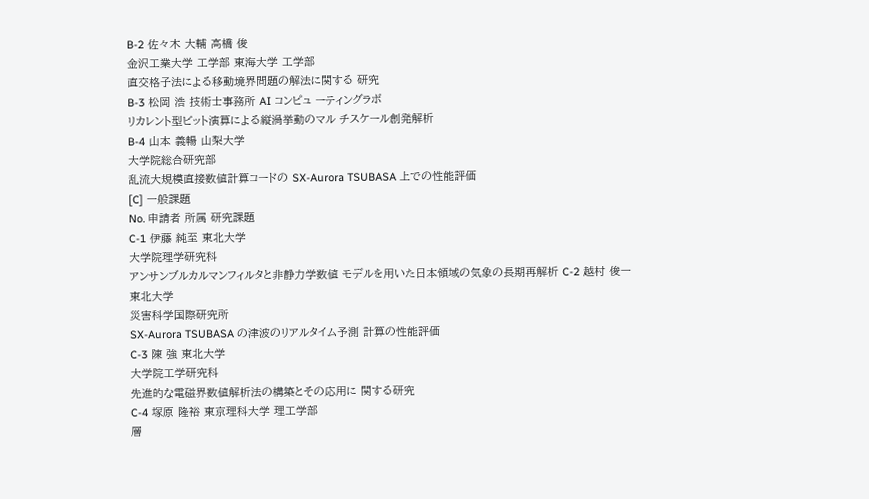B-2 佐々木 大輔 高橋 俊
金沢工業大学 工学部 東海大学 工学部
直交格子法による移動境界問題の解法に関する 研究
B-3 松岡 浩 技術士事務所 AI コンピュ ーティングラボ
リカレント型ビット演算による縦渦挙動のマル チスケール創発解析
B-4 山本 義暢 山梨大学
大学院総合研究部
乱流大規模直接数値計算コードの SX-Aurora TSUBASA 上での性能評価
[C] 一般課題
No. 申請者 所属 研究課題
C-1 伊藤 純至 東北大学
大学院理学研究科
アンサンブルカルマンフィルタと非静力学数値 モデルを用いた日本領域の気象の長期再解析 C-2 越村 俊一 東北大学
災害科学国際研究所
SX-Aurora TSUBASA の津波のリアルタイム予測 計算の性能評価
C-3 陳 強 東北大学
大学院工学研究科
先進的な電磁界数値解析法の構築とその応用に 関する研究
C-4 塚原 隆裕 東京理科大学 理工学部
層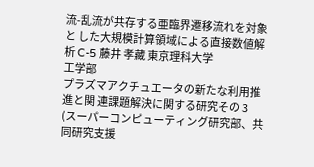流-乱流が共存する亜臨界遷移流れを対象と した大規模計算領域による直接数値解析 C-5 藤井 孝藏 東京理科大学
工学部
プラズマアクチュエータの新たな利用推進と関 連課題解決に関する研究その 3
(スーパーコンピューティング研究部、共同研究支援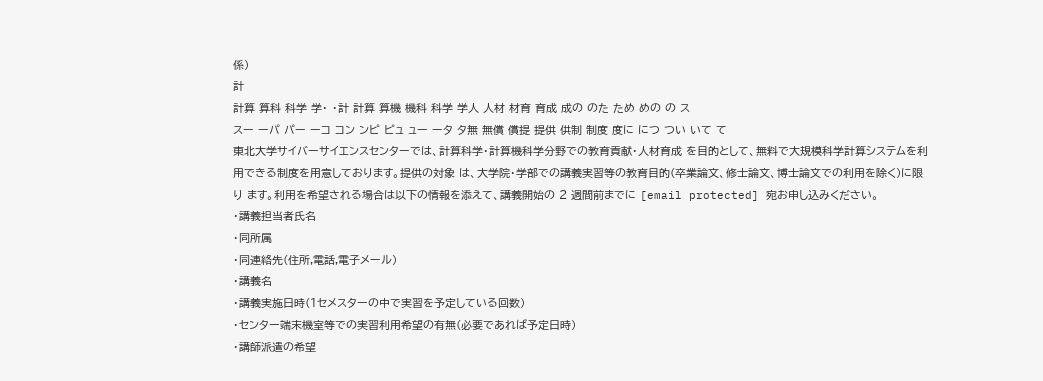係)
計
計算 算科 科学 学・ ・計 計算 算機 機科 科学 学人 人材 材育 育成 成の のた ため めの の ス
スー ーパ パー ーコ コン ンピ ピュ ュー ータ タ無 無償 償提 提供 供制 制度 度に につ つい いて て
東北大学サイバーサイエンスセンターでは、計算科学・計算機科学分野での教育貢献・人材育成 を目的として、無料で大規模科学計算システムを利用できる制度を用意しております。提供の対象 は、大学院・学部での講義実習等の教育目的(卒業論文、修士論文、博士論文での利用を除く)に限り ます。利用を希望される場合は以下の情報を添えて、講義開始の 2 週間前までに [email protected] 宛お申し込みください。
・講義担当者氏名
・同所属
・同連絡先(住所,電話,電子メール)
・講義名
・講義実施日時(1セメスターの中で実習を予定している回数)
・センター端末機室等での実習利用希望の有無(必要であれば予定日時)
・講師派遣の希望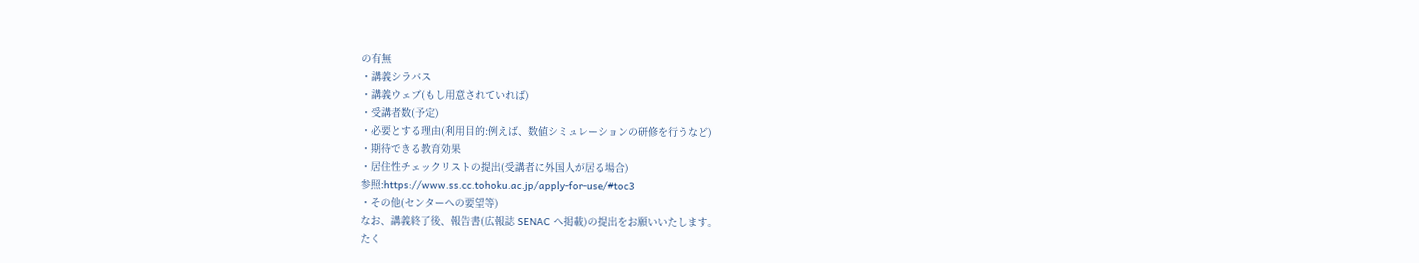の有無
・講義シラバス
・講義ウェブ(もし用意されていれば)
・受講者数(予定)
・必要とする理由(利用目的:例えば、数値シミュレーションの研修を行うなど)
・期待できる教育効果
・居住性チェックリストの提出(受講者に外国人が居る場合)
参照:https://www.ss.cc.tohoku.ac.jp/apply-for-use/#toc3
・その他(センターへの要望等)
なお、講義終了後、報告書(広報誌 SENAC へ掲載)の提出をお願いいたします。
たく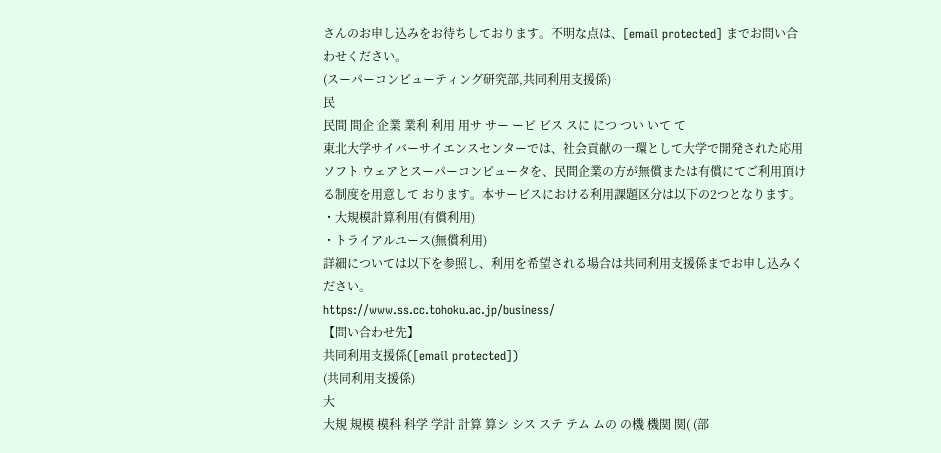さんのお申し込みをお待ちしております。不明な点は、[email protected] までお問い合 わせください。
(スーパーコンピューティング研究部,共同利用支援係)
民
民間 間企 企業 業利 利用 用サ サー ービ ビス スに につ つい いて て
東北大学サイバーサイエンスセンターでは、社会貢献の一環として大学で開発された応用ソフト ウェアとスーパーコンピュータを、民間企業の方が無償または有償にてご利用頂ける制度を用意して おります。本サービスにおける利用課題区分は以下の2つとなります。
・大規模計算利用(有償利用)
・トライアルユース(無償利用)
詳細については以下を参照し、利用を希望される場合は共同利用支援係までお申し込みください。
https://www.ss.cc.tohoku.ac.jp/business/
【問い合わせ先】
共同利用支援係([email protected])
(共同利用支援係)
大
大規 規模 模科 科学 学計 計算 算シ シス ステ テム ムの の機 機関 関( (部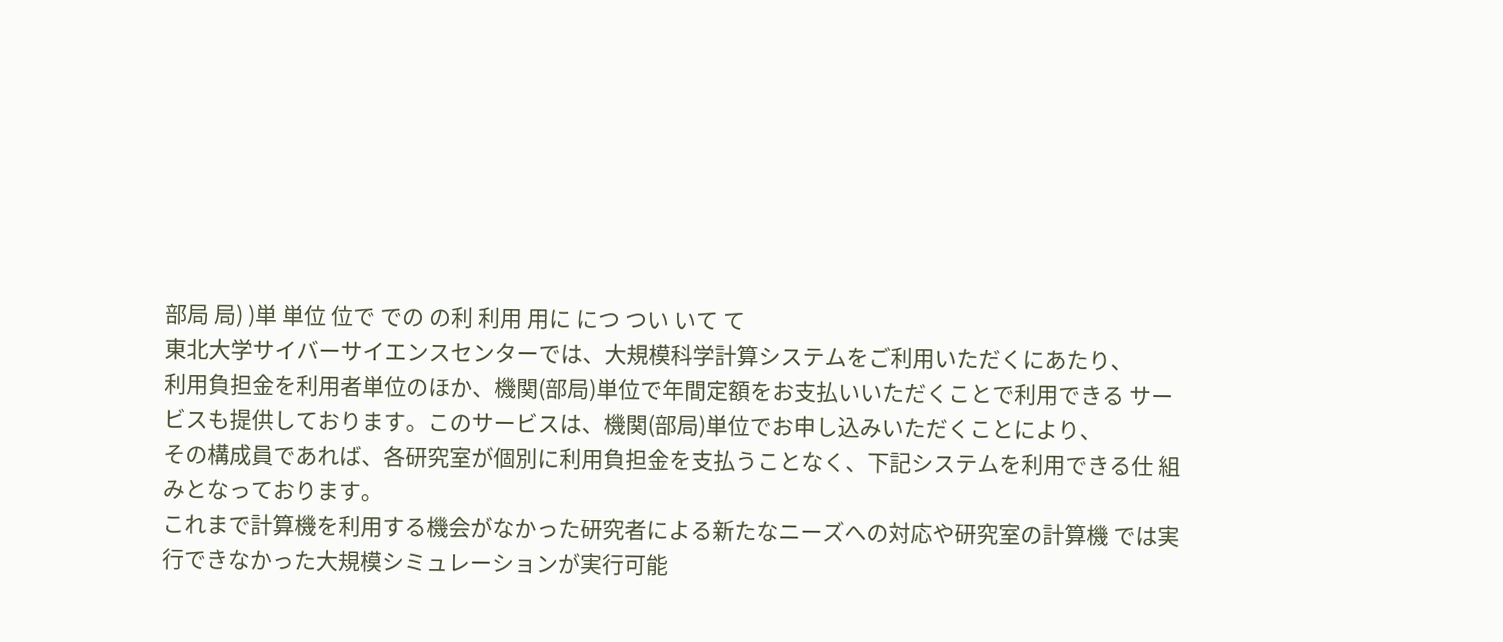部局 局) )単 単位 位で での の利 利用 用に につ つい いて て
東北大学サイバーサイエンスセンターでは、大規模科学計算システムをご利用いただくにあたり、
利用負担金を利用者単位のほか、機関(部局)単位で年間定額をお支払いいただくことで利用できる サービスも提供しております。このサービスは、機関(部局)単位でお申し込みいただくことにより、
その構成員であれば、各研究室が個別に利用負担金を支払うことなく、下記システムを利用できる仕 組みとなっております。
これまで計算機を利用する機会がなかった研究者による新たなニーズへの対応や研究室の計算機 では実行できなかった大規模シミュレーションが実行可能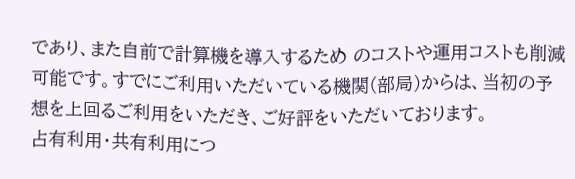であり、また自前で計算機を導入するため のコストや運用コストも削減可能です。すでにご利用いただいている機関(部局)からは、当初の予 想を上回るご利用をいただき、ご好評をいただいております。
占有利用・共有利用につ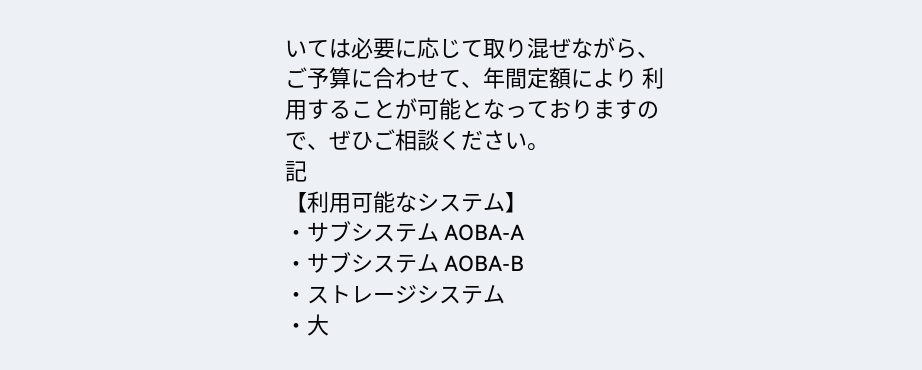いては必要に応じて取り混ぜながら、ご予算に合わせて、年間定額により 利用することが可能となっておりますので、ぜひご相談ください。
記
【利用可能なシステム】
・サブシステム AOBA-A
・サブシステム AOBA-B
・ストレージシステム
・大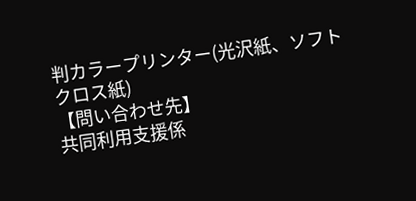判カラープリンター(光沢紙、ソフトクロス紙)
【問い合わせ先】
共同利用支援係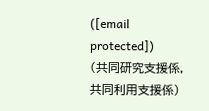([email protected])
(共同研究支援係,共同利用支援係)